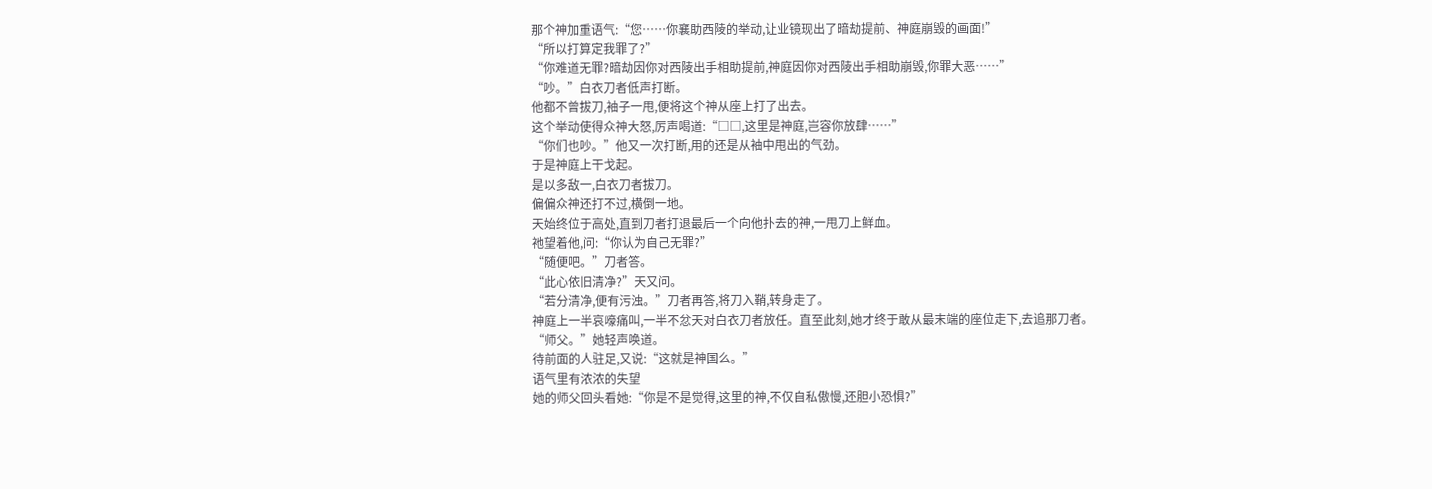那个神加重语气:“您……你襄助西陵的举动,让业镜现出了暗劫提前、神庭崩毁的画面!”
“所以打算定我罪了?”
“你难道无罪?暗劫因你对西陵出手相助提前,神庭因你对西陵出手相助崩毁,你罪大恶……”
“吵。”白衣刀者低声打断。
他都不曾拔刀,袖子一甩,便将这个神从座上打了出去。
这个举动使得众神大怒,厉声喝道:“□□,这里是神庭,岂容你放肆……”
“你们也吵。”他又一次打断,用的还是从袖中甩出的气劲。
于是神庭上干戈起。
是以多敌一,白衣刀者拔刀。
偏偏众神还打不过,横倒一地。
天始终位于高处,直到刀者打退最后一个向他扑去的神,一甩刀上鲜血。
祂望着他,问:“你认为自己无罪?”
“随便吧。”刀者答。
“此心依旧清净?”天又问。
“若分清净,便有污浊。”刀者再答,将刀入鞘,转身走了。
神庭上一半哀嚎痛叫,一半不忿天对白衣刀者放任。直至此刻,她才终于敢从最末端的座位走下,去追那刀者。
“师父。”她轻声唤道。
待前面的人驻足,又说:“这就是神国么。”
语气里有浓浓的失望
她的师父回头看她:“你是不是觉得,这里的神,不仅自私傲慢,还胆小恐惧?”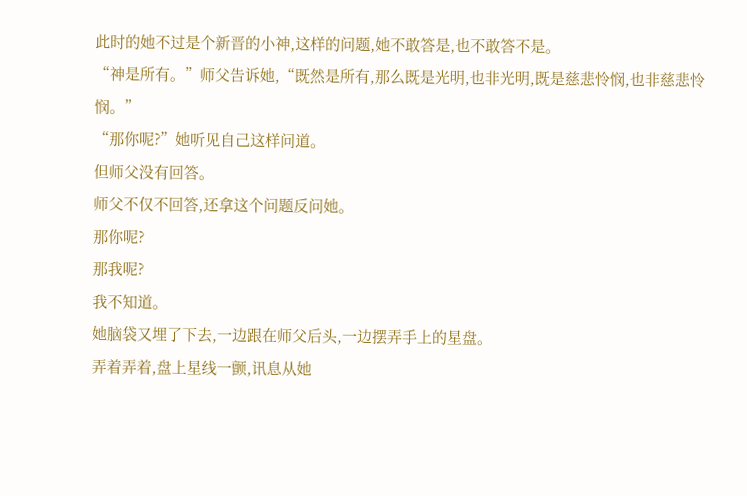此时的她不过是个新晋的小神,这样的问题,她不敢答是,也不敢答不是。
“神是所有。”师父告诉她,“既然是所有,那么既是光明,也非光明,既是慈悲怜悯,也非慈悲怜悯。”
“那你呢?”她听见自己这样问道。
但师父没有回答。
师父不仅不回答,还拿这个问题反问她。
那你呢?
那我呢?
我不知道。
她脑袋又埋了下去,一边跟在师父后头,一边摆弄手上的星盘。
弄着弄着,盘上星线一颤,讯息从她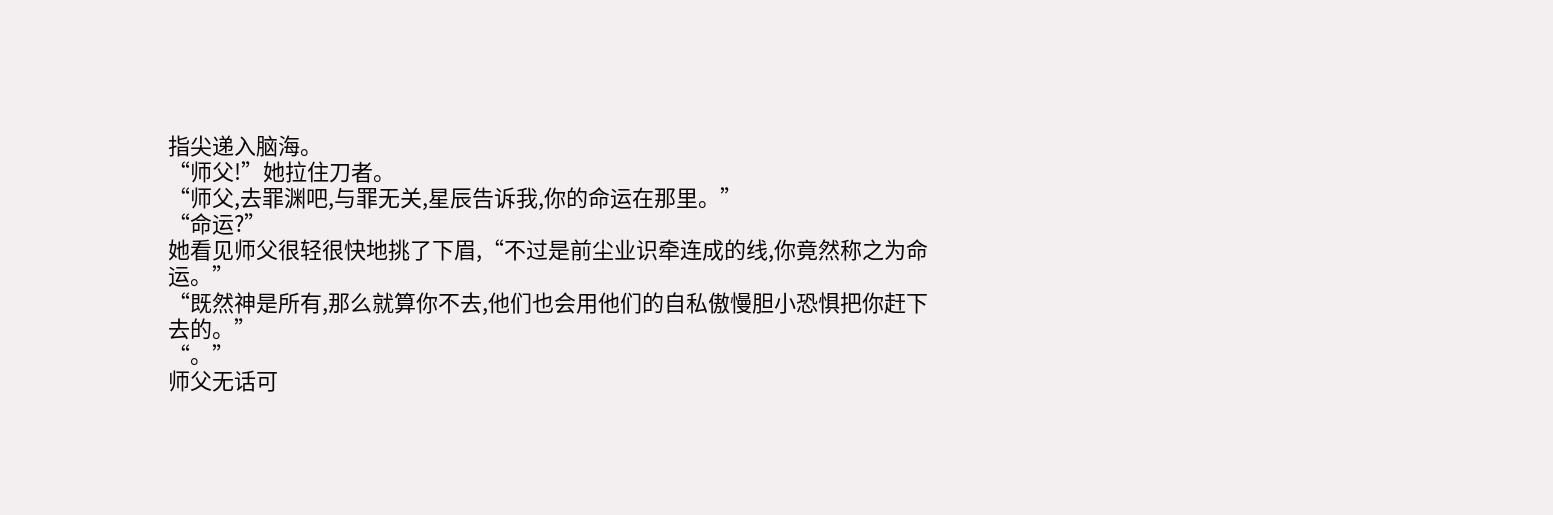指尖递入脑海。
“师父!”她拉住刀者。
“师父,去罪渊吧,与罪无关,星辰告诉我,你的命运在那里。”
“命运?”
她看见师父很轻很快地挑了下眉,“不过是前尘业识牵连成的线,你竟然称之为命运。”
“既然神是所有,那么就算你不去,他们也会用他们的自私傲慢胆小恐惧把你赶下去的。”
“。”
师父无话可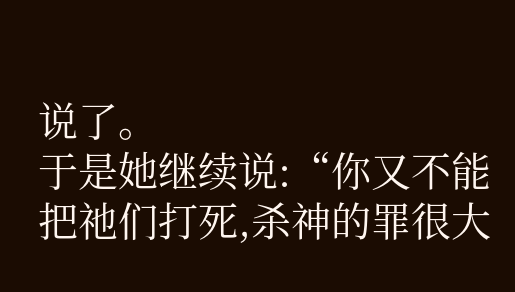说了。
于是她继续说:“你又不能把祂们打死,杀神的罪很大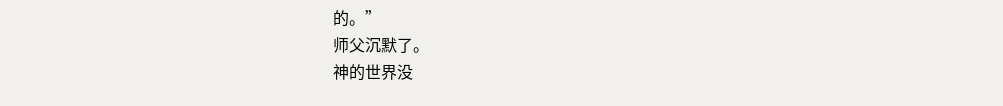的。”
师父沉默了。
神的世界没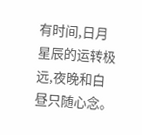有时间,日月星辰的运转极远,夜晚和白昼只随心念。